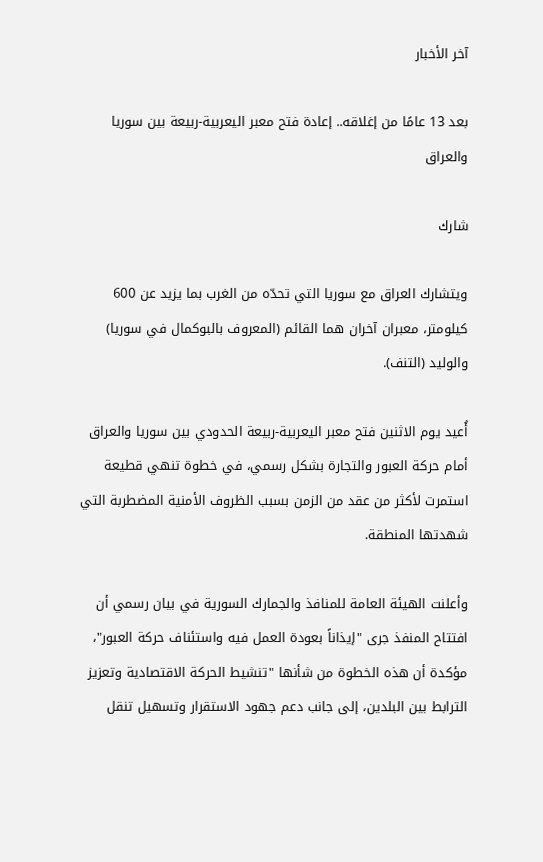آخر الأخبار

بعد 13 عامًا من إغلاقه.. إعادة فتح معبر اليعربية-ربيعة بين سوريا والعراق

شارك

ويتشارك العراق مع سوريا التي تحدّه من الغرب بما يزيد عن 600 كيلومتر، معبران آخران هما القائم (المعروف بالبوكمال في سوريا) والوليد (التنف).

أُعيد يوم الاثنين فتح معبر اليعربية-ربيعة الحدودي بين سوريا والعراق أمام حركة العبور والتجارة بشكل رسمي، في خطوة تنهي قطيعة استمرت لأكثر من عقد من الزمن بسبب الظروف الأمنية المضطربة التي شهدتها المنطقة.

وأعلنت الهيئة العامة للمنافذ والجمارك السورية في بيان رسمي أن افتتاح المنفذ جرى "إيذاناً بعودة العمل فيه واستئناف حركة العبور"، مؤكدة أن هذه الخطوة من شأنها "تنشيط الحركة الاقتصادية وتعزيز الترابط بين البلدين، إلى جانب دعم جهود الاستقرار وتسهيل تنقل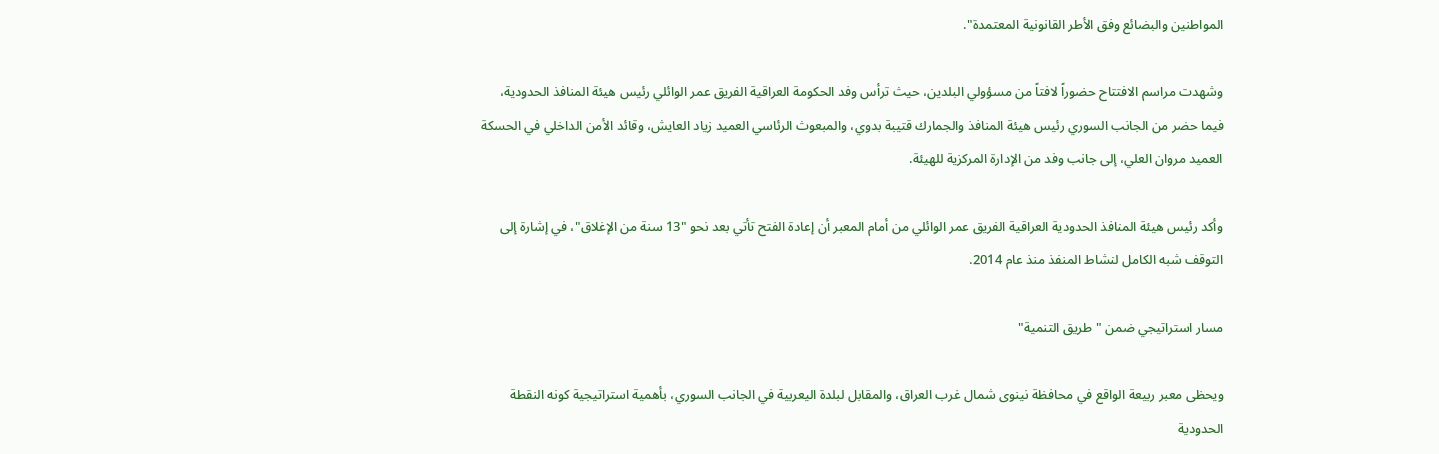المواطنين والبضائع وفق الأطر القانونية المعتمدة".

وشهدت مراسم الافتتاح حضوراً لافتاً من مسؤولي البلدين، حيث ترأس وفد الحكومة العراقية الفريق عمر الوائلي رئيس هيئة المنافذ الحدودية، فيما حضر من الجانب السوري رئيس هيئة المنافذ والجمارك قتيبة بدوي، والمبعوث الرئاسي العميد زياد العايش، وقائد الأمن الداخلي في الحسكة العميد مروان العلي، إلى جانب وفد من الإدارة المركزية للهيئة.

وأكد رئيس هيئة المنافذ الحدودية العراقية الفريق عمر الوائلي من أمام المعبر أن إعادة الفتح تأتي بعد نحو "13 سنة من الإغلاق"، في إشارة إلى التوقف شبه الكامل لنشاط المنفذ منذ عام 2014.

مسار استراتيجي ضمن "طريق التنمية"

ويحظى معبر ربيعة الواقع في محافظة نينوى شمال غرب العراق، والمقابل لبلدة اليعربية في الجانب السوري، بأهمية استراتيجية كونه النقطة الحدودية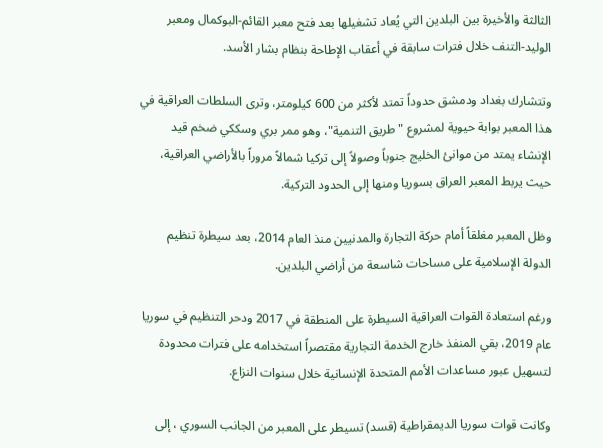الثالثة والأخيرة بين البلدين التي يُعاد تشغيلها بعد فتح معبر القائم-البوكمال ومعبر الوليد-التنف خلال فترات سابقة في أعقاب الإطاحة بنظام بشار الأسد.

وتتشارك بغداد ودمشق حدوداً تمتد لأكثر من 600 كيلومتر، وترى السلطات العراقية في هذا المعبر بوابة حيوية لمشروع "طريق التنمية"، وهو ممر بري وسككي ضخم قيد الإنشاء يمتد من موانئ الخليج جنوباً وصولاً إلى تركيا شمالاً مروراً بالأراضي العراقية، حيث يربط المعبر العراق بسوريا ومنها إلى الحدود التركية.

وظل المعبر مغلقاً أمام حركة التجارة والمدنيين منذ العام 2014، بعد سيطرة تنظيم الدولة الإسلامية على مساحات شاسعة من أراضي البلدين.

ورغم استعادة القوات العراقية السيطرة على المنطقة في 2017 ودحر التنظيم في سوريا عام 2019، بقي المنفذ خارج الخدمة التجارية مقتصراً استخدامه على فترات محدودة لتسهيل عبور مساعدات الأمم المتحدة الإنسانية خلال سنوات النزاع.

وكانت قوات سوريا الديمقراطية (قسد) تسيطر على المعبر من الجانب السوري ، إلى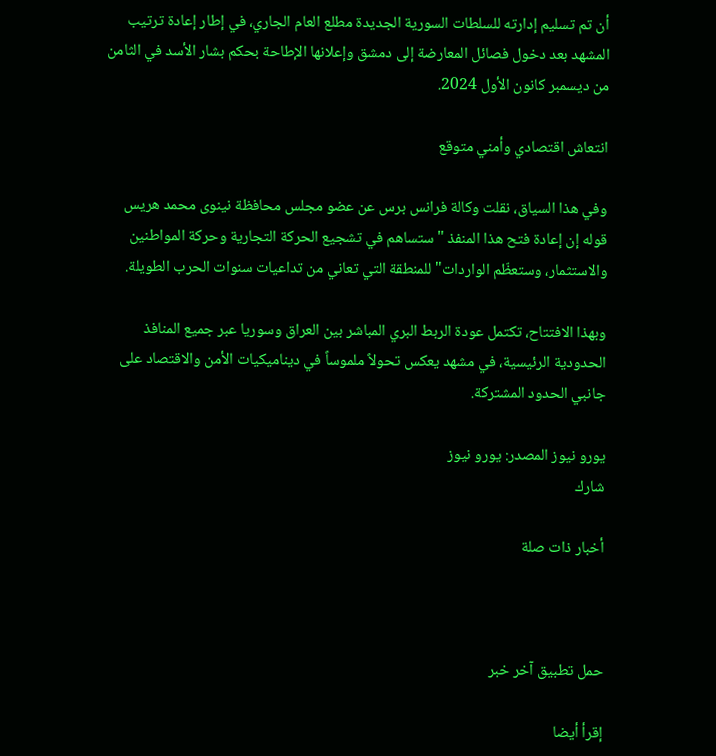أن تم تسليم إدارته للسلطات السورية الجديدة مطلع العام الجاري، في إطار إعادة ترتيب المشهد بعد دخول فصائل المعارضة إلى دمشق وإعلانها الإطاحة بحكم بشار الأسد في الثامن من ديسمبر كانون الأول 2024.

انتعاش اقتصادي وأمني متوقع

وفي هذا السياق، نقلت وكالة فرانس برس عن عضو مجلس محافظة نينوى محمد هريس قوله إن إعادة فتح هذا المنفذ "ستساهم في تشجيع الحركة التجارية وحركة المواطنين والاستثمار، وستعظّم الواردات" للمنطقة التي تعاني من تداعيات سنوات الحرب الطويلة.

وبهذا الافتتاح، تكتمل عودة الربط البري المباشر بين العراق وسوريا عبر جميع المنافذ الحدودية الرئيسية، في مشهد يعكس تحولاً ملموساً في ديناميكيات الأمن والاقتصاد على جانبي الحدود المشتركة.

يورو نيوز المصدر: يورو نيوز
شارك

أخبار ذات صلة



حمل تطبيق آخر خبر

إقرأ أيضا